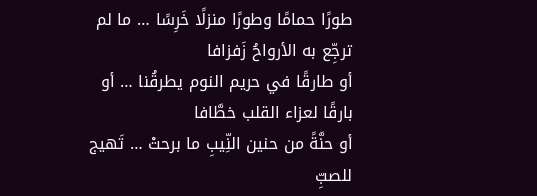طورًا حمامًا وطورًا منزلًا خَرِسًا … ما لم ترجِّع به الأرواحُ زَفزافا
أو طارقًا في حريم النوم يطرقُنا … أو بارقًا لعزاء القلب خطَّافا
أو حنَّةً من حنين النِّيبِ ما برحتْ … تَهيج للصبِّ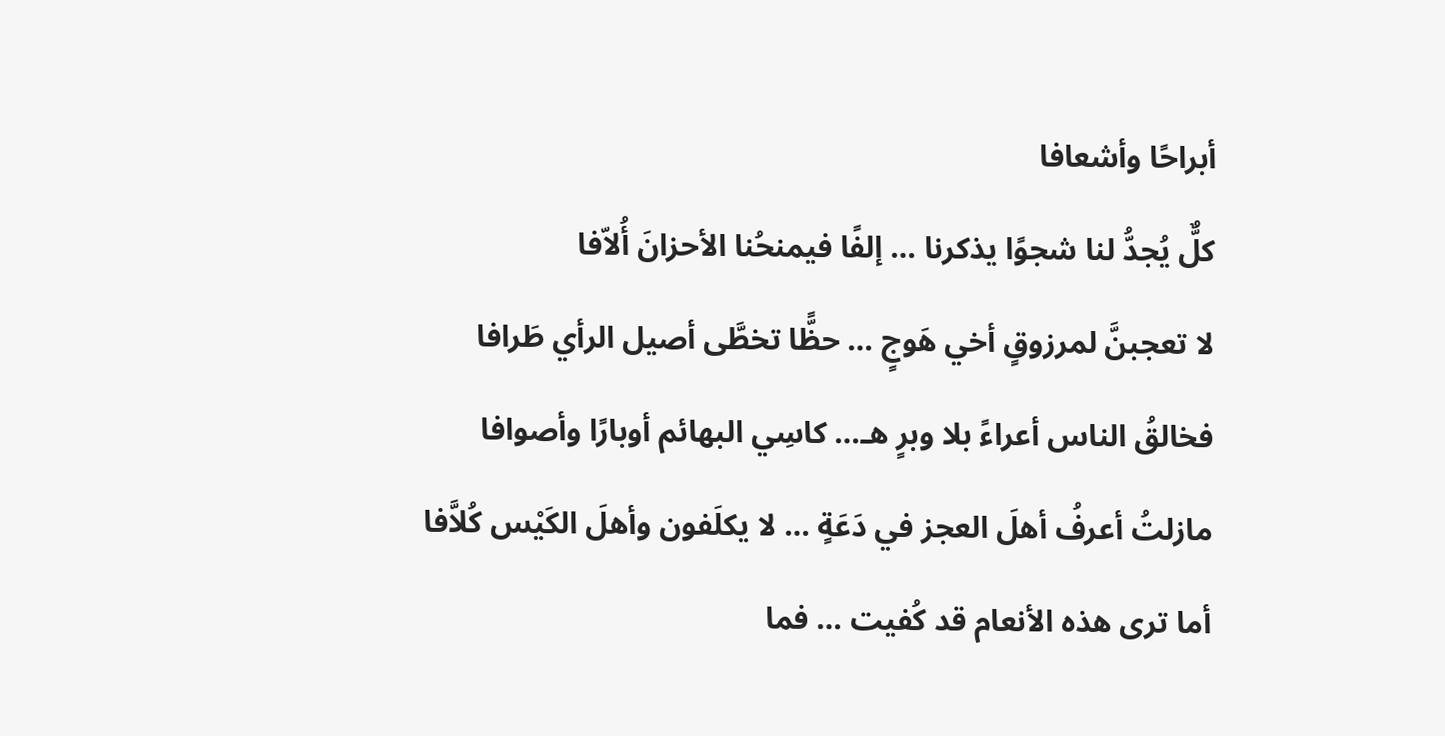أبراحًا وأشعافا
كلٌّ يُجدُّ لنا شجوًا يذكرنا … إلفًا فيمنحُنا الأحزانَ أُلاّفا
لا تعجبنَّ لمرزوقٍ أخي هَوجٍ … حظًّا تخطَّى أصيل الرأي طَرافا
فخالقُ الناس أعراءً بلا وبرٍ هـ… كاسِي البهائم أوبارًا وأصوافا
مازلتُ أعرفُ أهلَ العجز في دَعَةٍ … لا يكلَفون وأهلَ الكَيْس كُلاَّفا
أما ترى هذه الأنعام قد كُفيت … فما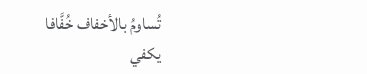تُساومُ بالأخفاف خُفَّافا
يكفي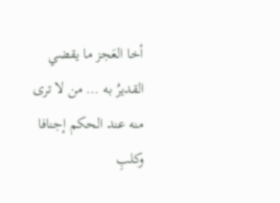أخا العَجز ما يقضي القديرُ به … من لا ترى منه عند الحكم إجنافا
وكلبِ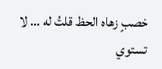خصبٍ زهاه الحظ قلتُ له … لا تستوي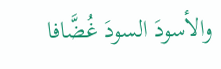والأسودَ السودَ غُضَّافا